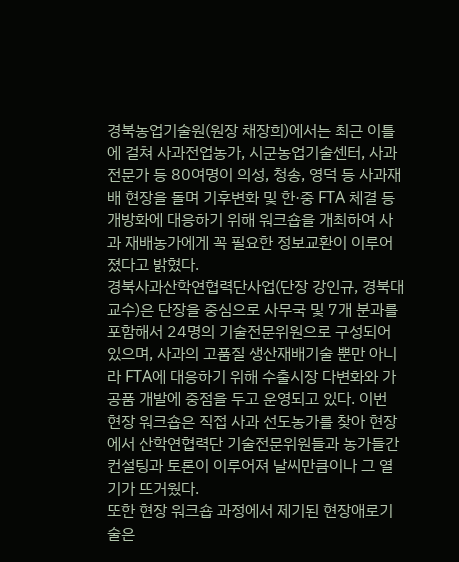경북농업기술원(원장 채장희)에서는 최근 이틀에 걸쳐 사과전업농가, 시군농업기술센터, 사과 전문가 등 80여명이 의성, 청송, 영덕 등 사과재배 현장을 돌며 기후변화 및 한·중 FTA 체결 등 개방화에 대응하기 위해 워크숍을 개최하여 사과 재배농가에게 꼭 필요한 정보교환이 이루어졌다고 밝혔다.
경북사과산학연협력단사업(단장 강인규, 경북대 교수)은 단장을 중심으로 사무국 및 7개 분과를 포함해서 24명의 기술전문위원으로 구성되어 있으며, 사과의 고품질 생산재배기술 뿐만 아니라 FTA에 대응하기 위해 수출시장 다변화와 가공품 개발에 중점을 두고 운영되고 있다. 이번 현장 워크숍은 직접 사과 선도농가를 찾아 현장에서 산학연협력단 기술전문위원들과 농가들간 컨설팅과 토론이 이루어져 날씨만큼이나 그 열기가 뜨거웠다.
또한 현장 워크숍 과정에서 제기된 현장애로기술은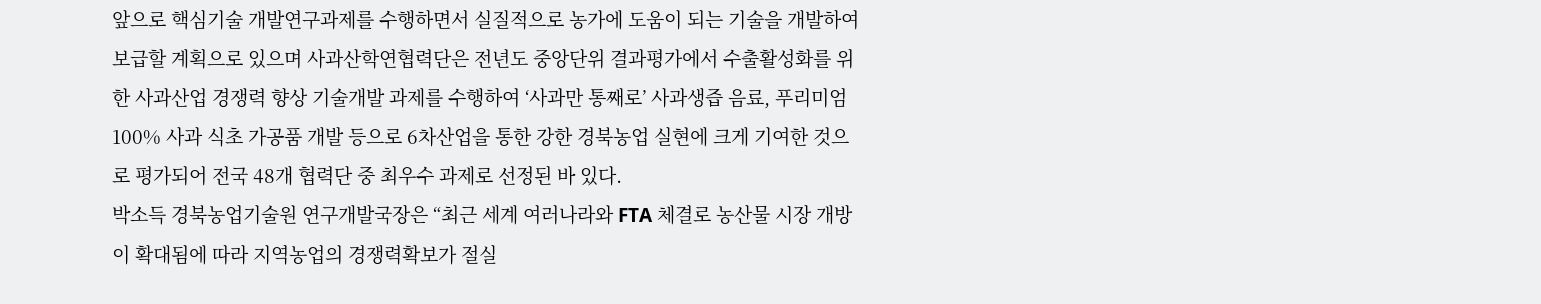앞으로 핵심기술 개발연구과제를 수행하면서 실질적으로 농가에 도움이 되는 기술을 개발하여 보급할 계획으로 있으며 사과산학연협력단은 전년도 중앙단위 결과평가에서 수출활성화를 위한 사과산업 경쟁력 향상 기술개발 과제를 수행하여 ‘사과만 통째로’ 사과생즙 음료, 푸리미엄 100% 사과 식초 가공품 개발 등으로 6차산업을 통한 강한 경북농업 실현에 크게 기여한 것으로 평가되어 전국 48개 협력단 중 최우수 과제로 선정된 바 있다.
박소득 경북농업기술원 연구개발국장은 “최근 세계 여러나라와 FTA 체결로 농산물 시장 개방이 확대됨에 따라 지역농업의 경쟁력확보가 절실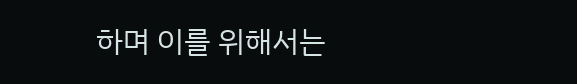하며 이를 위해서는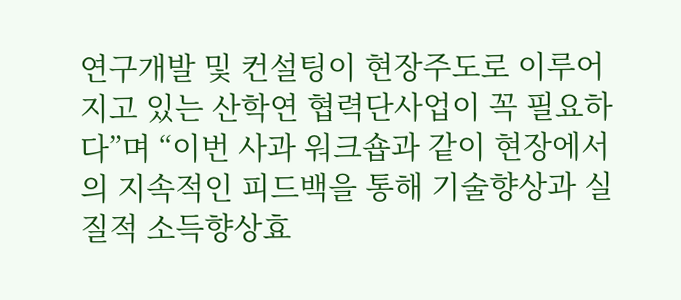연구개발 및 컨설팅이 현장주도로 이루어지고 있는 산학연 협력단사업이 꼭 필요하다”며 “이번 사과 워크숍과 같이 현장에서의 지속적인 피드백을 통해 기술향상과 실질적 소득향상효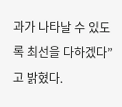과가 나타날 수 있도록 최선을 다하겠다”고 밝혔다.